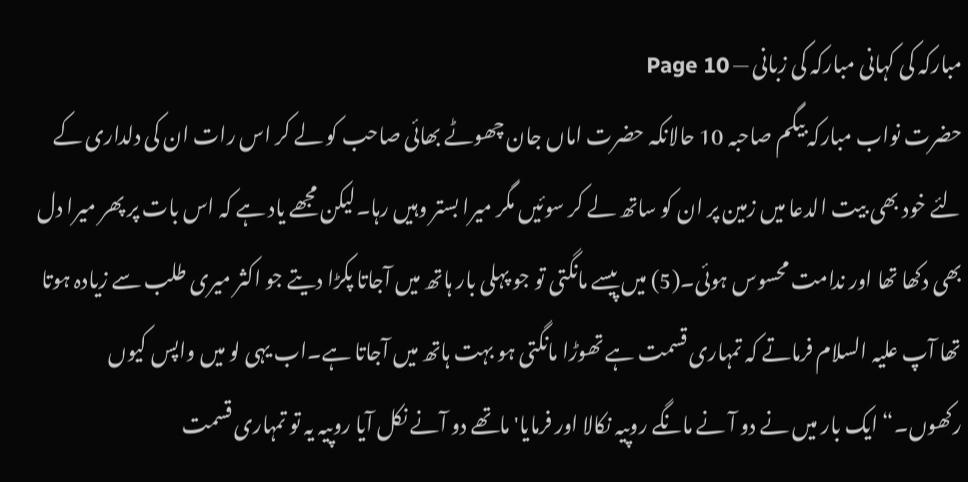مبارکہ کی کہانی مبارکہ کی زبانی — Page 10
حضرت نواب مبارکہ بیگم صاحبہ 10 حالانکہ حضرت اماں جان چھوٹے بھائی صاحب کو لے کر اس رات ان کی دلداری کے لئے خود بھی بیت الدعا میں زمین پر ان کو ساتھ لے کر سوئیں مگر میرا بستر وہیں رہا۔لیکن مجھے یاد ہے کہ اس بات پر پھر میرا دل بھی دکھا تھا اور ندامت محسوس ہوئی۔(5) میں پیسے مانگتی تو جو پہلی بار ہاتھ میں آجاتا پکڑا دیتے جو اکثر میری طلب سے زیادہ ہوتا تھا آپ علیہ السلام فرماتے کہ تمہاری قسمت ہے تھوڑا مانگتی ہو بہت ہاتھ میں آجاتا ہے۔اب یہی لو میں واپس کیوں رکھوں۔“ ایک بار میں نے دو آ نے مانگے روپیہ نکالا اور فرمایا' ماتھے دو آنے نکل آیا روپیہ یہ تو تمہاری قسمت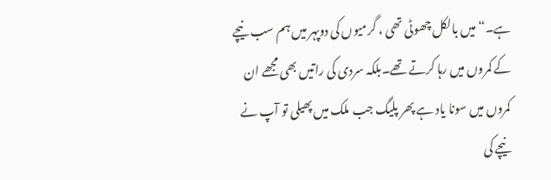ہے۔“ میں بالکل چھوٹی تھی ، گرمیوں کی دوپہر میں ہم سب نیچے کے کمروں میں رہا کرتے تھے۔بلکہ سردی کی راتیں بھی مجھے ان کمروں میں سونا یاد ہے پھر پلیگ جب ملک میں پھیلی تو آپ نے نیچے کی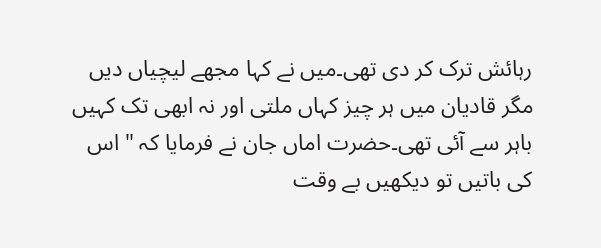رہائش ترک کر دی تھی۔میں نے کہا مجھے لیچیاں دیں مگر قادیان میں ہر چیز کہاں ملتی اور نہ ابھی تک کہیں باہر سے آئی تھی۔حضرت اماں جان نے فرمایا کہ " اس کی باتیں تو دیکھیں بے وقت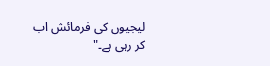لیجیوں کی فرمائش اب کر رہی ہے۔"